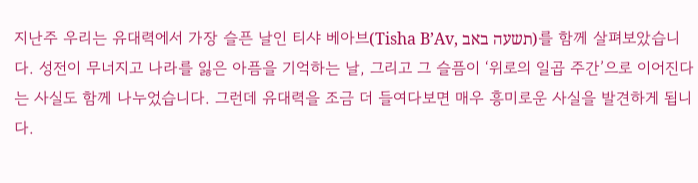지난주 우리는 유대력에서 가장 슬픈 날인 티샤 베아브(Tisha B’Av, תשעה באב)를 함께 살펴보았습니다. 성전이 무너지고 나라를 잃은 아픔을 기억하는 날, 그리고 그 슬픔이 ‘위로의 일곱 주간’으로 이어진다는 사실도 함께 나누었습니다. 그런데 유대력을 조금 더 들여다보면 매우 흥미로운 사실을 발견하게 됩니다.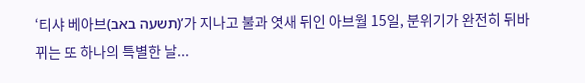‘티샤 베아브(תשעה באב)’가 지나고 불과 엿새 뒤인 아브월 15일, 분위기가 완전히 뒤바뀌는 또 하나의 특별한 날...